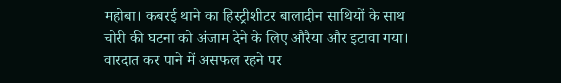महोबा। कबरई थाने का हिस्ट्रीशीटर बालादीन साथियों के साथ चोरी की घटना को अंजाम देने के लिए औरैया और इटावा गया। वारदात कर पाने में असफल रहने पर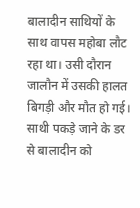बालादीन साथियों के साथ वापस महोबा लौट रहा था। उसी दौरान जालौन में उसकी हालत बिगड़ी और मौत हो गई। साथी पकड़े जाने के डर से बालादीन को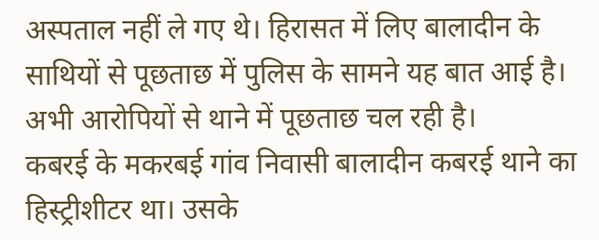अस्पताल नहीं ले गए थे। हिरासत में लिए बालादीन के साथियों से पूछताछ में पुलिस के सामने यह बात आई है। अभी आरोपियों से थाने में पूछताछ चल रही है।
कबरई के मकरबई गांव निवासी बालादीन कबरई थाने का हिस्ट्रीशीटर था। उसके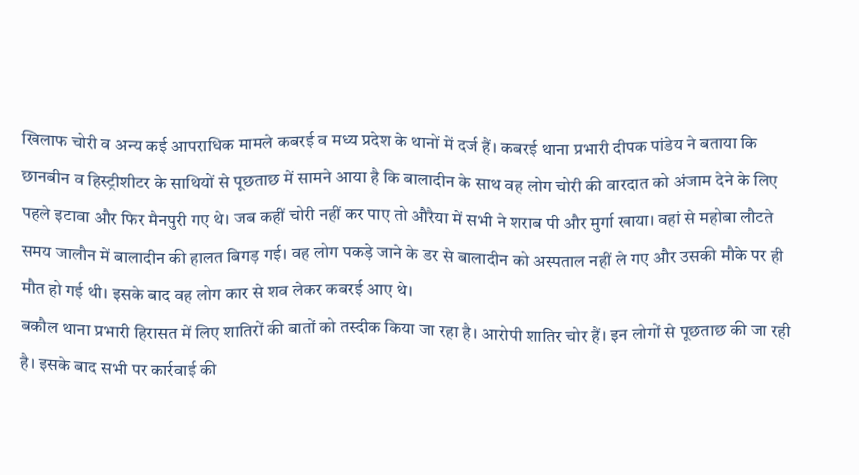खिलाफ चोरी व अन्य कई आपराधिक मामले कबरई व मध्य प्रदेश के थानों में दर्ज हैं। कबरई थाना प्रभारी दीपक पांडेय ने बताया कि छानबीन व हिस्ट्रीशीटर के साथियों से पूछताछ में सामने आया है कि बालादीन के साथ वह लोग चोरी की वारदात को अंजाम देने के लिए पहले इटावा और फिर मैनपुरी गए थे। जब कहीं चोरी नहीं कर पाए तो औरैया में सभी ने शराब पी और मुर्गा खाया। वहां से महोबा लौटते समय जालौन में बालादीन की हालत बिगड़ गई। वह लोग पकड़े जाने के डर से बालादीन को अस्पताल नहीं ले गए और उसकी मौके पर ही मौत हो गई थी। इसके बाद वह लोग कार से शव लेकर कबरई आए थे।
बकौल थाना प्रभारी हिरासत में लिए शातिरों की बातों को तस्दीक किया जा रहा है। आरोपी शातिर चोर हैं। इन लोगों से पूछताछ की जा रही है। इसके बाद सभी पर कार्रवाई की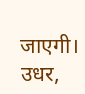जाएगी। उधर,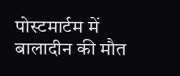पोस्टमार्टम में बालादीन की मौत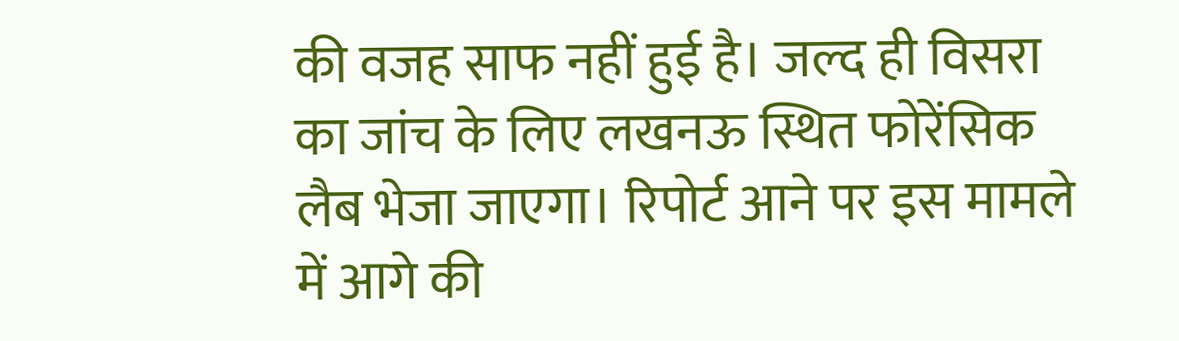की वजह साफ नहीं हुई है। जल्द ही विसरा का जांच के लिए लखनऊ स्थित फोरेंसिक लैब भेजा जाएगा। रिपोर्ट आने पर इस मामले में आगे की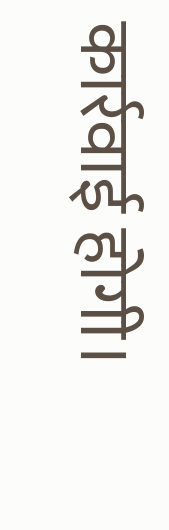कार्रवाई होगी।